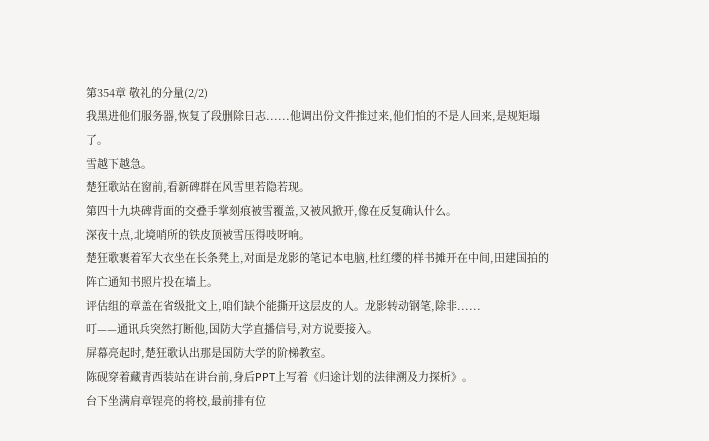第354章 敬礼的分量(2/2)
我黑进他们服务器,恢复了段删除日志......他调出份文件推过来,他们怕的不是人回来,是规矩塌了。
雪越下越急。
楚狂歌站在窗前,看新碑群在风雪里若隐若现。
第四十九块碑背面的交叠手掌刻痕被雪覆盖,又被风掀开,像在反复确认什么。
深夜十点,北境哨所的铁皮顶被雪压得吱呀响。
楚狂歌裹着军大衣坐在长条凳上,对面是龙影的笔记本电脑,杜红缨的样书摊开在中间,田建国拍的阵亡通知书照片投在墙上。
评估组的章盖在省级批文上,咱们缺个能撕开这层皮的人。龙影转动钢笔,除非......
叮——通讯兵突然打断他,国防大学直播信号,对方说要接入。
屏幕亮起时,楚狂歌认出那是国防大学的阶梯教室。
陈砚穿着藏青西装站在讲台前,身后PPT上写着《归途计划的法律溯及力探析》。
台下坐满肩章锃亮的将校,最前排有位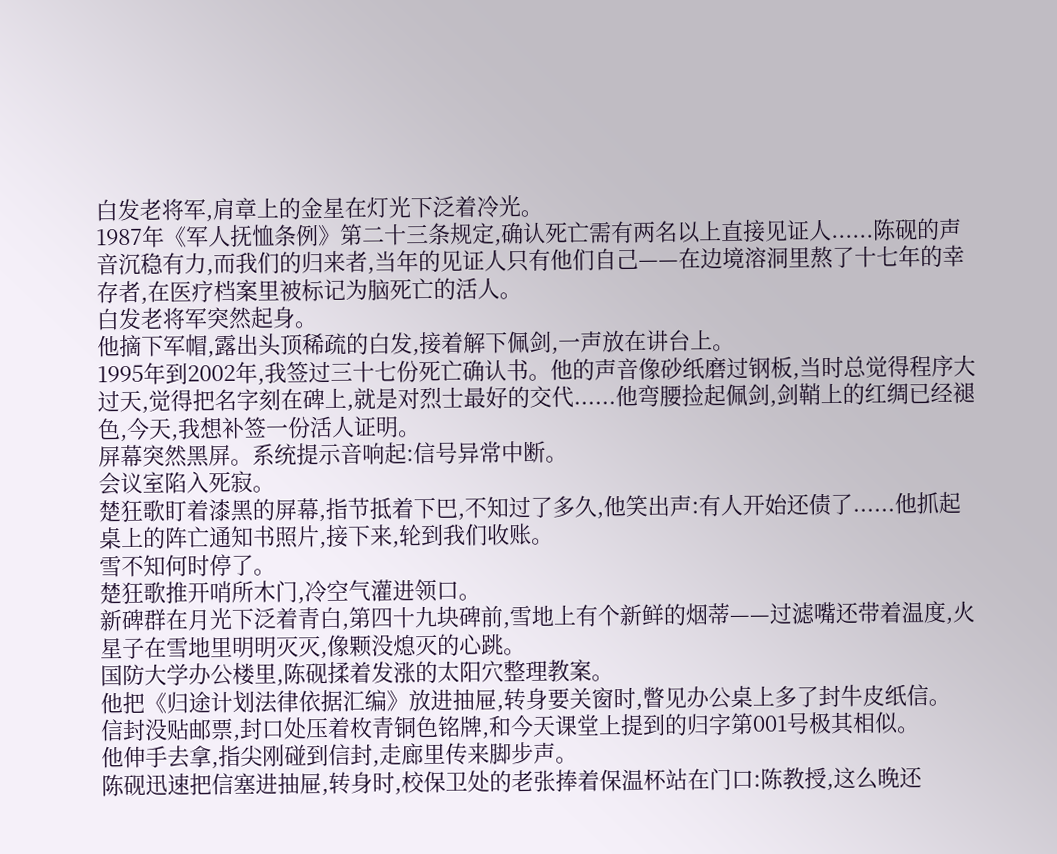白发老将军,肩章上的金星在灯光下泛着冷光。
1987年《军人抚恤条例》第二十三条规定,确认死亡需有两名以上直接见证人......陈砚的声音沉稳有力,而我们的归来者,当年的见证人只有他们自己——在边境溶洞里熬了十七年的幸存者,在医疗档案里被标记为脑死亡的活人。
白发老将军突然起身。
他摘下军帽,露出头顶稀疏的白发,接着解下佩剑,一声放在讲台上。
1995年到2002年,我签过三十七份死亡确认书。他的声音像砂纸磨过钢板,当时总觉得程序大过天,觉得把名字刻在碑上,就是对烈士最好的交代......他弯腰捡起佩剑,剑鞘上的红绸已经褪色,今天,我想补签一份活人证明。
屏幕突然黑屏。系统提示音响起:信号异常中断。
会议室陷入死寂。
楚狂歌盯着漆黑的屏幕,指节抵着下巴,不知过了多久,他笑出声:有人开始还债了......他抓起桌上的阵亡通知书照片,接下来,轮到我们收账。
雪不知何时停了。
楚狂歌推开哨所木门,冷空气灌进领口。
新碑群在月光下泛着青白,第四十九块碑前,雪地上有个新鲜的烟蒂——过滤嘴还带着温度,火星子在雪地里明明灭灭,像颗没熄灭的心跳。
国防大学办公楼里,陈砚揉着发涨的太阳穴整理教案。
他把《归途计划法律依据汇编》放进抽屉,转身要关窗时,瞥见办公桌上多了封牛皮纸信。
信封没贴邮票,封口处压着枚青铜色铭牌,和今天课堂上提到的归字第001号极其相似。
他伸手去拿,指尖刚碰到信封,走廊里传来脚步声。
陈砚迅速把信塞进抽屉,转身时,校保卫处的老张捧着保温杯站在门口:陈教授,这么晚还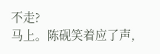不走?
马上。陈砚笑着应了声,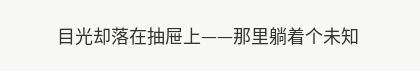目光却落在抽屉上——那里躺着个未知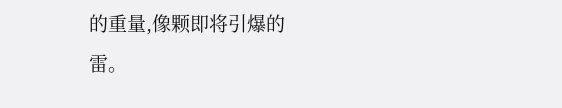的重量,像颗即将引爆的雷。